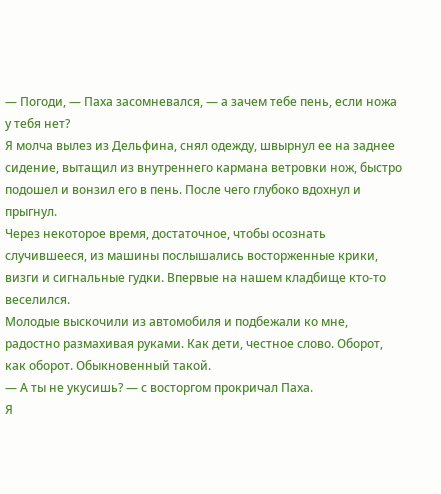— Погоди, — Паха засомневался, — а зачем тебе пень, если ножа у тебя нет?
Я молча вылез из Дельфина, снял одежду, швырнул ее на заднее сидение, вытащил из внутреннего кармана ветровки нож, быстро подошел и вонзил его в пень. После чего глубоко вдохнул и прыгнул.
Через некоторое время, достаточное, чтобы осознать случившееся, из машины послышались восторженные крики, визги и сигнальные гудки. Впервые на нашем кладбище кто-то веселился.
Молодые выскочили из автомобиля и подбежали ко мне, радостно размахивая руками. Как дети, честное слово. Оборот, как оборот. Обыкновенный такой.
— А ты не укусишь? — с восторгом прокричал Паха.
Я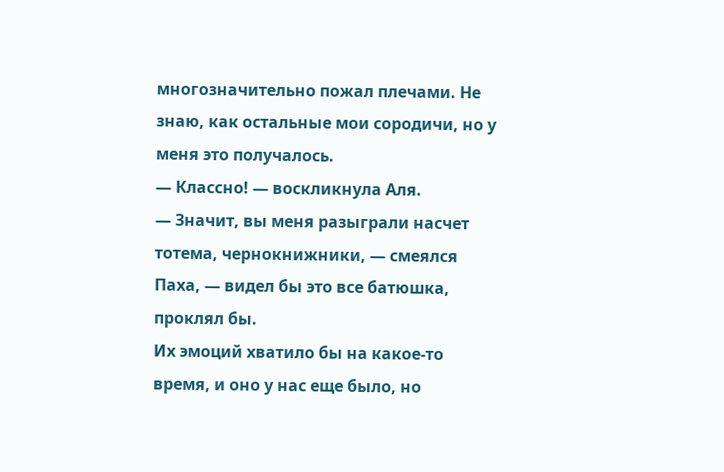многозначительно пожал плечами. Не знаю, как остальные мои сородичи, но у меня это получалось.
— Классно! — воскликнула Аля.
— Значит, вы меня разыграли насчет тотема, чернокнижники, — смеялся Паха, — видел бы это все батюшка, проклял бы.
Их эмоций хватило бы на какое-то время, и оно у нас еще было, но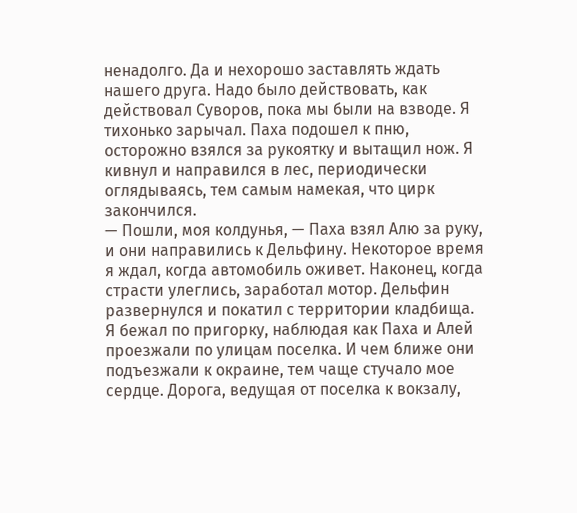ненадолго. Да и нехорошо заставлять ждать нашего друга. Надо было действовать, как действовал Суворов, пока мы были на взводе. Я тихонько зарычал. Паха подошел к пню, осторожно взялся за рукоятку и вытащил нож. Я кивнул и направился в лес, периодически оглядываясь, тем самым намекая, что цирк закончился.
— Пошли, моя колдунья, — Паха взял Алю за руку, и они направились к Дельфину. Некоторое время я ждал, когда автомобиль оживет. Наконец, когда страсти улеглись, заработал мотор. Дельфин развернулся и покатил с территории кладбища.
Я бежал по пригорку, наблюдая как Паха и Алей проезжали по улицам поселка. И чем ближе они подъезжали к окраине, тем чаще стучало мое сердце. Дорога, ведущая от поселка к вокзалу,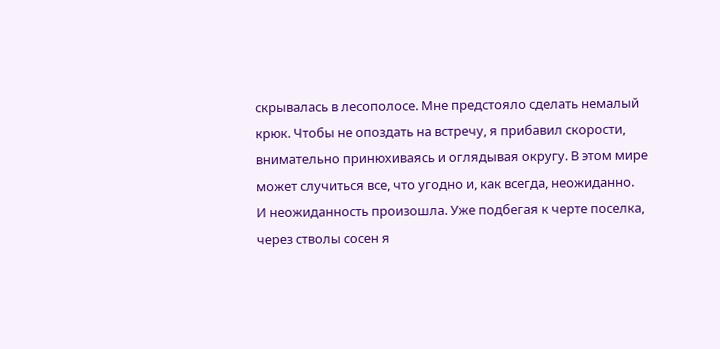скрывалась в лесополосе. Мне предстояло сделать немалый крюк. Чтобы не опоздать на встречу, я прибавил скорости, внимательно принюхиваясь и оглядывая округу. В этом мире может случиться все, что угодно и, как всегда, неожиданно.
И неожиданность произошла. Уже подбегая к черте поселка, через стволы сосен я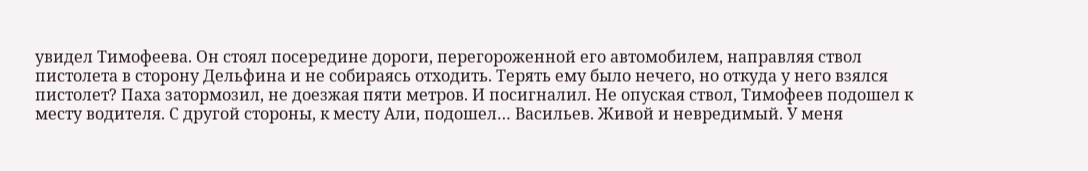увидел Тимофеева. Он стоял посередине дороги, перегороженной его автомобилем, направляя ствол пистолета в сторону Дельфина и не собираясь отходить. Терять ему было нечего, но откуда у него взялся пистолет? Паха затормозил, не доезжая пяти метров. И посигналил. Не опуская ствол, Тимофеев подошел к месту водителя. С другой стороны, к месту Али, подошел… Васильев. Живой и невредимый. У меня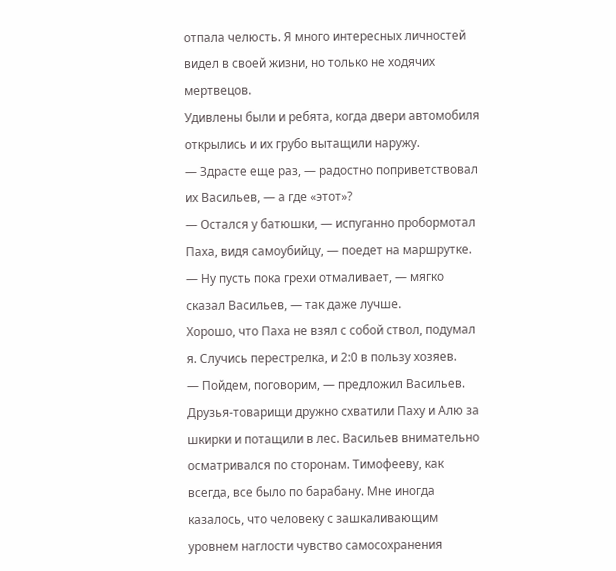отпала челюсть. Я много интересных личностей видел в своей жизни, но только не ходячих мертвецов.
Удивлены были и ребята, когда двери автомобиля открылись и их грубо вытащили наружу.
— Здрасте еще раз, — радостно поприветствовал их Васильев, — а где «этот»?
— Остался у батюшки, — испуганно пробормотал Паха, видя самоубийцу, — поедет на маршрутке.
— Ну пусть пока грехи отмаливает, — мягко сказал Васильев, — так даже лучше.
Хорошо, что Паха не взял с собой ствол, подумал я. Случись перестрелка, и 2:0 в пользу хозяев.
— Пойдем, поговорим, — предложил Васильев.
Друзья-товарищи дружно схватили Паху и Алю за шкирки и потащили в лес. Васильев внимательно осматривался по сторонам. Тимофееву, как всегда, все было по барабану. Мне иногда казалось, что человеку с зашкаливающим уровнем наглости чувство самосохранения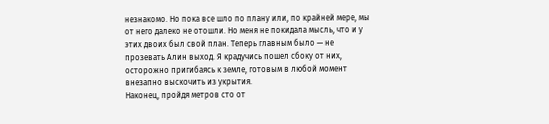незнакомо. Но пока все шло по плану или, по крайней мере, мы от него далеко не отошли. Но меня не покидала мысль, что и у этих двоих был свой план. Теперь главным было — не прозевать Алин выход. Я крадучись пошел сбоку от них, осторожно пригибаясь к земле, готовым в любой момент внезапно выскочить из укрытия.
Наконец, пройдя метров сто от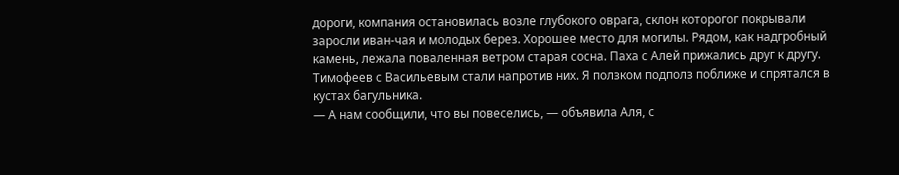дороги, компания остановилась возле глубокого оврага, склон которогог покрывали заросли иван-чая и молодых берез. Хорошее место для могилы. Рядом, как надгробный камень, лежала поваленная ветром старая сосна. Паха с Алей прижались друг к другу. Тимофеев с Васильевым стали напротив них. Я ползком подполз поближе и спрятался в кустах багульника.
— А нам сообщили, что вы повеселись, — объявила Аля, с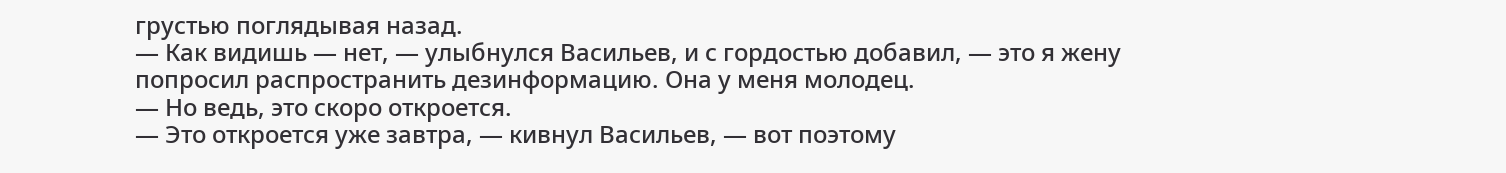грустью поглядывая назад.
— Как видишь — нет, — улыбнулся Васильев, и с гордостью добавил, — это я жену попросил распространить дезинформацию. Она у меня молодец.
— Но ведь, это скоро откроется.
— Это откроется уже завтра, — кивнул Васильев, — вот поэтому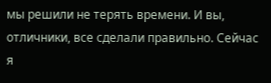мы решили не терять времени. И вы, отличники, все сделали правильно. Сейчас я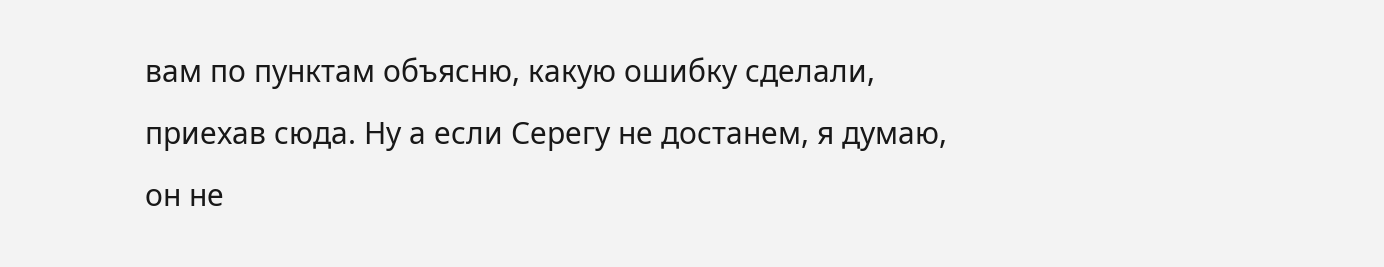вам по пунктам объясню, какую ошибку сделали, приехав сюда. Ну а если Серегу не достанем, я думаю, он не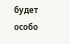будет особо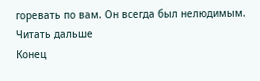горевать по вам. Он всегда был нелюдимым.
Читать дальше
Конец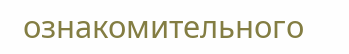ознакомительного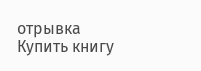отрывка
Купить книгу